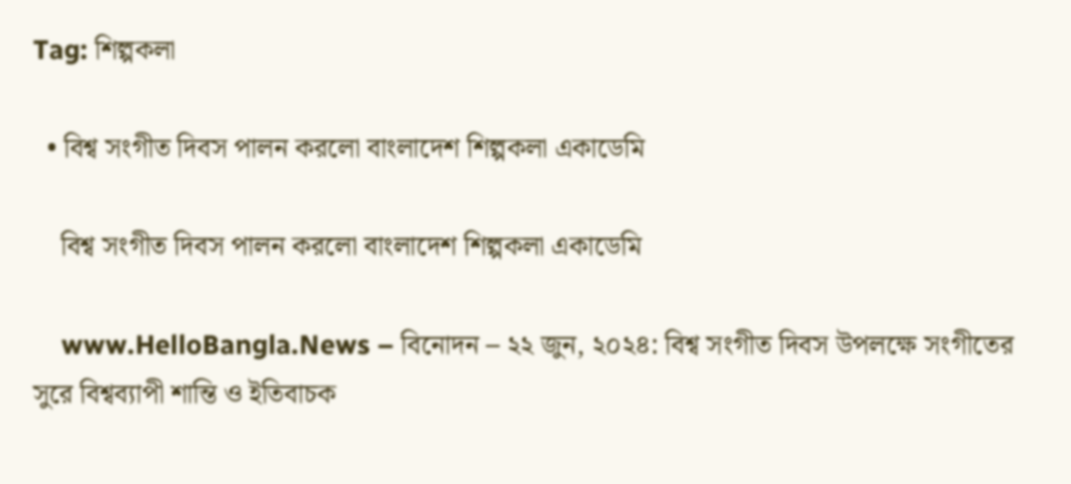Tag: শিল্পকলা

  • বিশ্ব সংগীত দিবস পালন করলো বাংলাদেশ শিল্পকলা একাডেমি

    বিশ্ব সংগীত দিবস পালন করলো বাংলাদেশ শিল্পকলা একাডেমি

    www.HelloBangla.News – বিনোদন – ২২ জুন, ২০২৪: বিশ্ব সংগীত দিবস উপলক্ষে সংগীতের সুরে বিশ্বব্যাপী শান্তি ও ইতিবাচক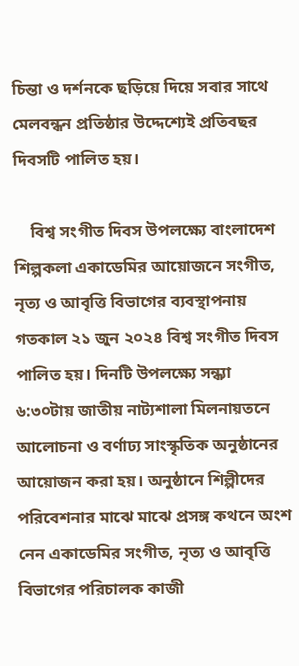চিন্তা ও দর্শনকে ছড়িয়ে দিয়ে সবার সাথে মেলবন্ধন প্রতিষ্ঠার উদ্দেশ্যেই প্রতিবছর দিবসটি পালিত হয়।

    বিশ্ব সংগীত দিবস উপলক্ষ্যে বাংলাদেশ শিল্পকলা একাডেমির আয়োজনে সংগীত, নৃত্য ও আবৃত্তি বিভাগের ব্যবস্থাপনায় গতকাল ২১ জুন ২০২৪ বিশ্ব সংগীত দিবস পালিত হয়। দিনটি উপলক্ষ্যে সন্ধ্যা ৬:৩০টায় জাতীয় নাট্যশালা মিলনায়তনে আলোচনা ও বর্ণাঢ্য সাংস্কৃতিক অনুষ্ঠানের আয়োজন করা হয়। অনুষ্ঠানে শিল্পীদের পরিবেশনার মাঝে মাঝে প্রসঙ্গ কথনে অংশ নেন একাডেমির সংগীত, নৃত্য ও আবৃত্তি বিভাগের পরিচালক কাজী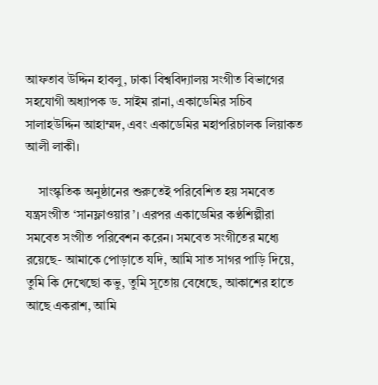আফতাব উদ্দিন হাবলু, ঢাকা বিশ্ববিদ্যালয় সংগীত বিভাগের সহযোগী অধ্যাপক ড. সাইম রানা, একাডেমির সচিব সালাহউদ্দিন আহাম্মদ, এবং একাডেমির মহাপরিচালক লিয়াকত আলী লাকী।

    সাংস্কৃতিক অনুষ্ঠানের শুরুতেই পরিবেশিত হয় সমবেত যন্ত্রসংগীত ‘সানফ্লাওয়ার’। এরপর একাডেমির কণ্ঠশিল্পীরা সমবেত সংগীত পরিবেশন করেন। সমবেত সংগীতের মধ্যে রয়েছে- আমাকে পোড়াতে যদি, আমি সাত সাগর পাড়ি দিয়ে, তুমি কি দেখেছো কভু, তুমি সূতোয় বেধেছে, আকাশের হাতে আছে একরাশ, আমি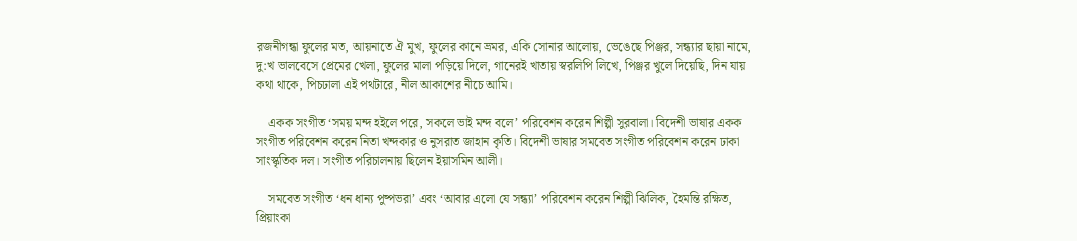রজনীগন্ধা ফুলের মত, আয়নাতে ঐ মুখ, ফুলের কানে ভ্রমর, একি সোনার আলোয়, ভেঙেছে পিঞ্জর, সন্ধ্যার ছায়া নামে, দু:খ ভালবেসে প্রেমের খেলা, ফুলের মালা পড়িয়ে দিলে, গানেরই খাতায় স্বরলিপি লিখে, পিঞ্জর খুলে দিয়েছি, দিন যায় কথা থাকে, পিচঢালা এই পথটারে, নীল আকাশের নীচে আমি।

    একক সংগীত ‘সময় মন্দ হইলে পরে, সকলে ভাই মন্দ বলে’ পরিবেশন করেন শিল্পী সুরবালা। বিদেশী ভাষার একক সংগীত পরিবেশন করেন নিতা খন্দকার ও নুসরাত জাহান কৃতি। বিদেশী ভাষার সমবেত সংগীত পরিবেশন করেন ঢাকা সাংস্কৃতিক দল। সংগীত পরিচালনায় ছিলেন ইয়াসমিন আলী।

    সমবেত সংগীত ‘ধন ধান্য পুষ্পভরা’ এবং ‘আবার এলো যে সন্ধ্যা’ পরিবেশন করেন শিল্পী ঝিলিক, হৈমন্তি রক্ষিত, প্রিয়াংকা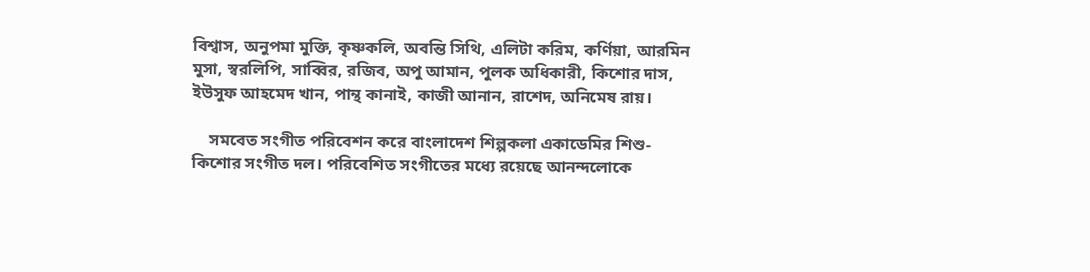বিশ্বাস, অনুপমা মুক্তি, কৃষ্ণকলি, অবন্তি সিথি, এলিটা করিম, কর্ণিয়া, আরমিন মুসা, স্বরলিপি, সাব্বির, রজিব, অপু আমান, পুলক অধিকারী, কিশোর দাস, ইউসুফ আহমেদ খান, পান্থ কানাই, কাজী আনান, রাশেদ, অনিমেষ রায়।

    সমবেত সংগীত পরিবেশন করে বাংলাদেশ শিল্পকলা একাডেমির শিশু-কিশোর সংগীত দল। পরিবেশিত সংগীতের মধ্যে রয়েছে আনন্দলোকে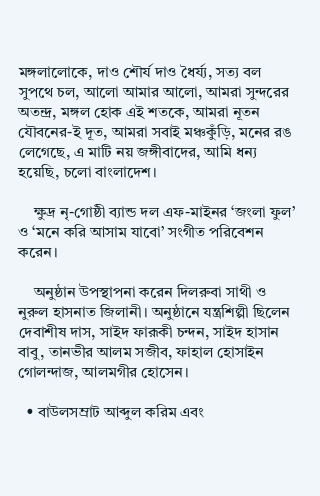মঙ্গলালোকে, দাও শৌর্য দাও ধৈর্য্য, সত্য বল সুপথে চল, আলো আমার আলো, আমরা সুন্দরের অতন্দ্র, মঙ্গল হোক এই শতকে, আমরা নূতন যৌবনের-ই দূত, আমরা সবাই মঞ্চকুঁড়ি, মনের রঙ লেগেছে, এ মাটি নয় জঙ্গীবাদের, আমি ধন্য হয়েছি, চলো বাংলাদেশ।

    ক্ষুদ্র নৃ-গোষ্ঠী ব্যান্ড দল এফ-মাইনর ‘জংলা ফুল’ ও ‘মনে করি আসাম যাবো’ সংগীত পরিবেশন করেন।

    অনুষ্ঠান উপস্থাপনা করেন দিলরুবা সাথী ও নুরুল হাসনাত জিলানী। অনুষ্ঠানে যন্ত্রশিল্পী ছিলেন দেবাশীষ দাস, সাইদ ফারূকী চন্দন, সাইদ হাসান বাবু, তানভীর আলম সজীব, ফাহাল হোসাইন গোলন্দাজ, আলমগীর হোসেন।

  • বাউলসম্রাট আব্দুল করিম এবং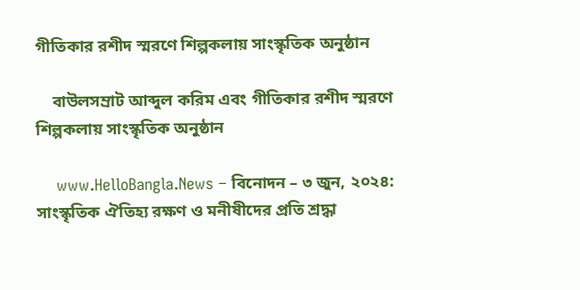গীতিকার রশীদ স্মরণে শিল্পকলায় সাংস্কৃতিক অনুষ্ঠান

    বাউলসম্রাট আব্দুল করিম এবং গীতিকার রশীদ স্মরণে শিল্পকলায় সাংস্কৃতিক অনুষ্ঠান

    www.HelloBangla.News – বিনোদন – ৩ জুন, ২০২৪: সাংস্কৃতিক ঐতিহ্য রক্ষণ ও মনীষীদের প্রতি শ্রদ্ধা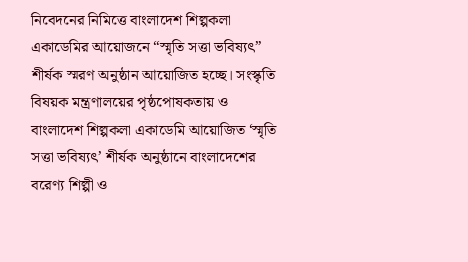নিবেদনের নিমিত্তে বাংলাদেশ শিল্পকলা একাডেমির আয়োজনে “স্মৃতি সত্তা ভবিষ্যৎ” শীর্ষক স্মরণ অনুষ্ঠান আয়োজিত হচ্ছে। সংস্কৃতি বিষয়ক মন্ত্রণালয়ের পৃষ্ঠপোষকতায় ও বাংলাদেশ শিল্পকলা একাডেমি আয়োজিত ‘স্মৃতি সত্তা ভবিষ্যৎ’ শীর্ষক অনুষ্ঠানে বাংলাদেশের বরেণ্য শিল্পী ও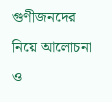গুণীজনদের নিয়ে আলোচনা ও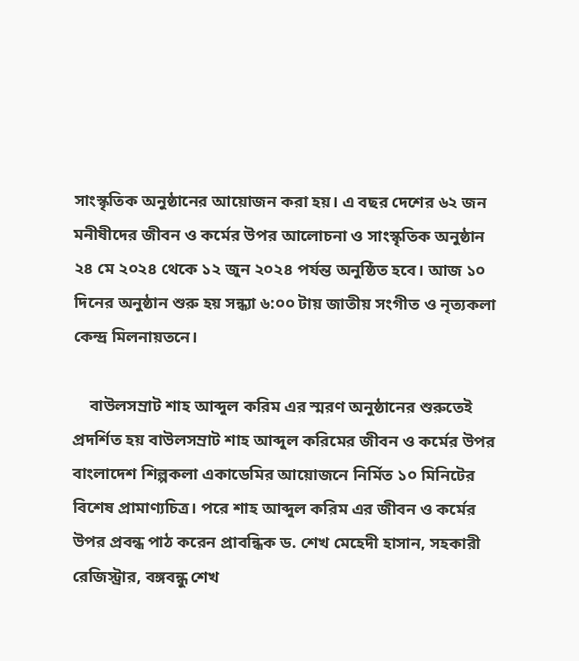সাংস্কৃতিক অনুষ্ঠানের আয়োজন করা হয়। এ বছর দেশের ৬২ জন মনীষীদের জীবন ও কর্মের উপর আলোচনা ও সাংস্কৃতিক অনুষ্ঠান ২৪ মে ২০২৪ থেকে ১২ জুন ২০২৪ পর্যন্ত অনুষ্ঠিত হবে। আজ ১০ দিনের অনুষ্ঠান শুরু হয় সন্ধ্যা ৬:০০ টায় জাতীয় সংগীত ও নৃত্যকলা কেন্দ্র মিলনায়তনে।

    বাউলসম্রাট শাহ আব্দুল করিম এর স্মরণ অনুষ্ঠানের শুরুতেই প্রদর্শিত হয় বাউলসম্রাট শাহ আব্দুল করিমের জীবন ও কর্মের উপর বাংলাদেশ শিল্পকলা একাডেমির আয়োজনে নির্মিত ১০ মিনিটের বিশেষ প্রামাণ্যচিত্র। পরে শাহ আব্দুল করিম এর জীবন ও কর্মের উপর প্রবন্ধ পাঠ করেন প্রাবন্ধিক ড. শেখ মেহেদী হাসান, সহকারী রেজিস্ট্রার, বঙ্গবন্ধু শেখ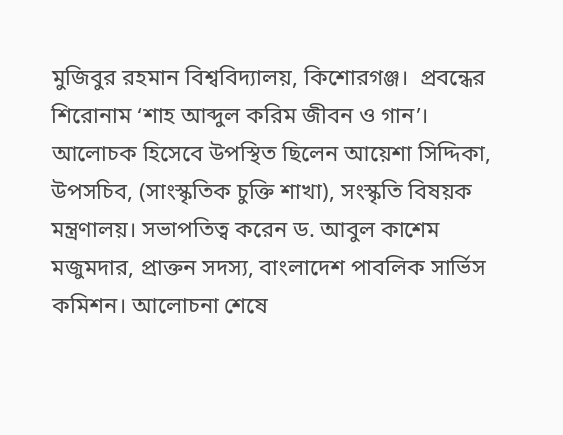মুজিবুর রহমান বিশ্ববিদ্যালয়, কিশোরগঞ্জ।  প্রবন্ধের শিরোনাম ‘শাহ আব্দুল করিম জীবন ও গান’। আলোচক হিসেবে উপস্থিত ছিলেন আয়েশা সিদ্দিকা, উপসচিব, (সাংস্কৃতিক চুক্তি শাখা), সংস্কৃতি বিষয়ক মন্ত্রণালয়। সভাপতিত্ব করেন ড. আবুল কাশেম মজুমদার, প্রাক্তন সদস্য, বাংলাদেশ পাবলিক সার্ভিস কমিশন। আলোচনা শেষে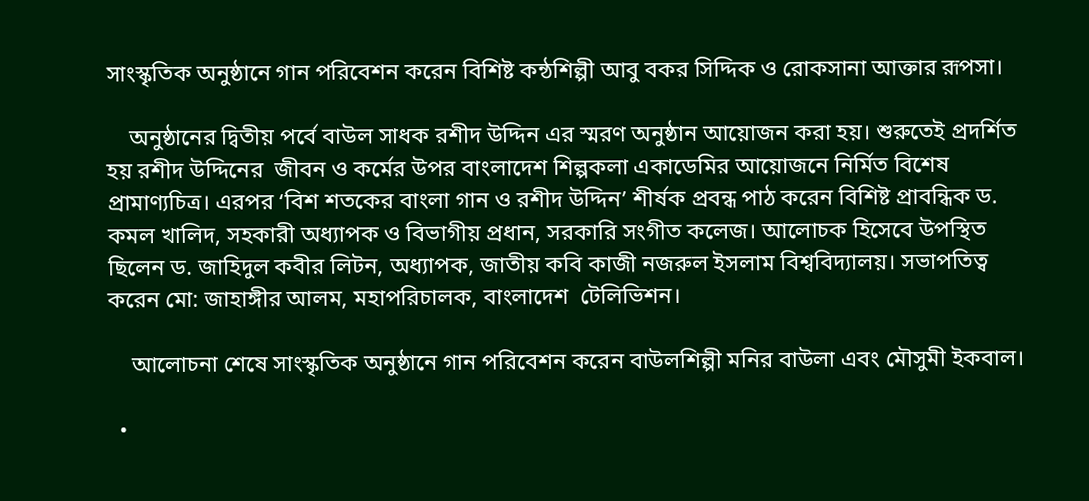সাংস্কৃতিক অনুষ্ঠানে গান পরিবেশন করেন বিশিষ্ট কন্ঠশিল্পী আবু বকর সিদ্দিক ও রোকসানা আক্তার রূপসা।

    অনুষ্ঠানের দ্বিতীয় পর্বে বাউল সাধক রশীদ উদ্দিন এর স্মরণ অনুষ্ঠান আয়োজন করা হয়। শুরুতেই প্রদর্শিত হয় রশীদ উদ্দিনের  জীবন ও কর্মের উপর বাংলাদেশ শিল্পকলা একাডেমির আয়োজনে নির্মিত বিশেষ প্রামাণ্যচিত্র। এরপর ‘বিশ শতকের বাংলা গান ও রশীদ উদ্দিন’ শীর্ষক প্রবন্ধ পাঠ করেন বিশিষ্ট প্রাবন্ধিক ড. কমল খালিদ, সহকারী অধ্যাপক ও বিভাগীয় প্রধান, সরকারি সংগীত কলেজ। আলোচক হিসেবে উপস্থিত ছিলেন ড. জাহিদুল কবীর লিটন, অধ্যাপক, জাতীয় কবি কাজী নজরুল ইসলাম বিশ্ববিদ্যালয়। সভাপতিত্ব করেন মো: জাহাঙ্গীর আলম, মহাপরিচালক, বাংলাদেশ  টেলিভিশন।

    আলোচনা শেষে সাংস্কৃতিক অনুষ্ঠানে গান পরিবেশন করেন বাউলশিল্পী মনির বাউলা এবং মৌসুমী ইকবাল।

  •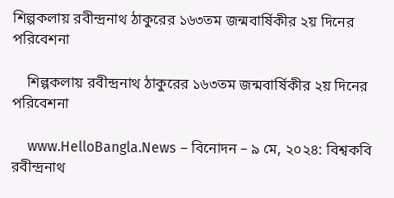শিল্পকলায় রবীন্দ্রনাথ ঠাকুরের ১৬৩তম জন্মবার্ষিকীর ২য় দিনের পরিবেশনা

    শিল্পকলায় রবীন্দ্রনাথ ঠাকুরের ১৬৩তম জন্মবার্ষিকীর ২য় দিনের পরিবেশনা

    www.HelloBangla.News – বিনোদন – ৯ মে, ২০২৪: বিশ্বকবি রবীন্দ্রনাথ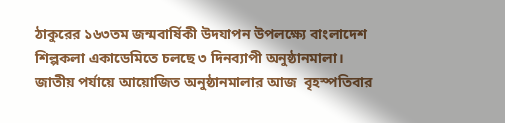ঠাকুরের ১৬৩তম জন্মবার্ষিকী উদযাপন উপলক্ষ্যে বাংলাদেশ শিল্পকলা একাডেমিতে চলছে ৩ দিনব্যাপী অনুষ্ঠানমালা। জাতীয় পর্যায়ে আয়োজিত অনুষ্ঠানমালার আজ  ‍বৃহস্পতিবার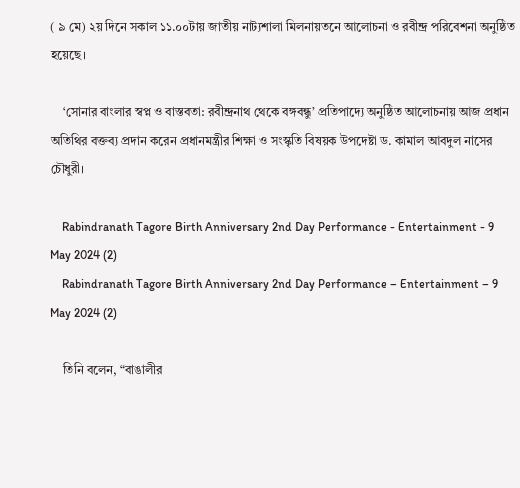( ৯ মে) ২য় দিনে সকাল ১১.০০টায় জাতীয় নাট্যশালা মিলনায়তনে আলোচনা ও রবীন্দ্র পরিবেশনা অনুষ্ঠিত হয়েছে।

    ‘সোনার বাংলার স্বপ্ন ও বাস্তবতা: রবীন্দ্রনাথ থেকে বঙ্গবন্ধু’ প্রতিপাদ্যে অনুষ্ঠিত আলোচনায় আজ প্রধান অতিথির বক্তব্য প্রদান করেন প্রধানমন্ত্রীর শিক্ষা ও সংস্কৃতি বিষয়ক উপদেষ্টা ড. কামাল আবদুল নাসের চৌধুরী।

    Rabindranath Tagore Birth Anniversary 2nd Day Performance - Entertainment - 9 May 2024 (2)
    Rabindranath Tagore Birth Anniversary 2nd Day Performance – Entertainment – 9 May 2024 (2)

    তিনি বলেন, “বাঙালীর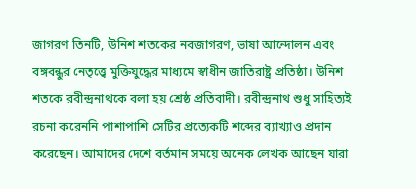জাগরণ তিনটি, উনিশ শতকের নবজাগরণ, ভাষা আন্দোলন এবং বঙ্গবন্ধুর নেতৃত্ত্বে মুক্তিযুদ্ধের মাধ্যমে স্বাধীন জাতিরাষ্ট্র প্রতিষ্ঠা। উনিশ শতকে রবীন্দ্রনাথকে বলা হয় শ্রেষ্ঠ প্রতিবাদী। রবীন্দ্রনাথ শুধু সাহিত্যই রচনা করেননি পাশাপাশি সেটির প্রত্যেকটি শব্দের ব্যাখ্যাও প্রদান করেছেন। আমাদের দেশে বর্তমান সময়ে অনেক লেখক আছেন যারা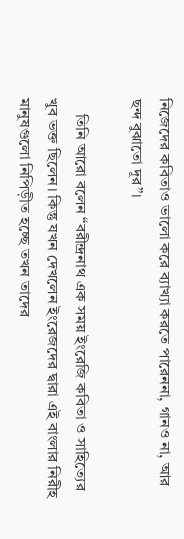নিজেদের কবিতাও ভালো করে ব্যাখ্যা করতে পারেননা, গানও না, আর ছন্দ বুঝাতো দূর”।

    তিনি আরো বলেন “বরীন্দ্রনাথ এক সময় ইংরেজি কবিতা ও সাহিত্যের খুব ভক্ত ছিলেন। কিন্তু যখন দেখলেন ইংরেজদের দ্বারা এই বাংলার নিরীহ মানুষগুলো নিপিড়ীত হচ্ছে তখন তাদের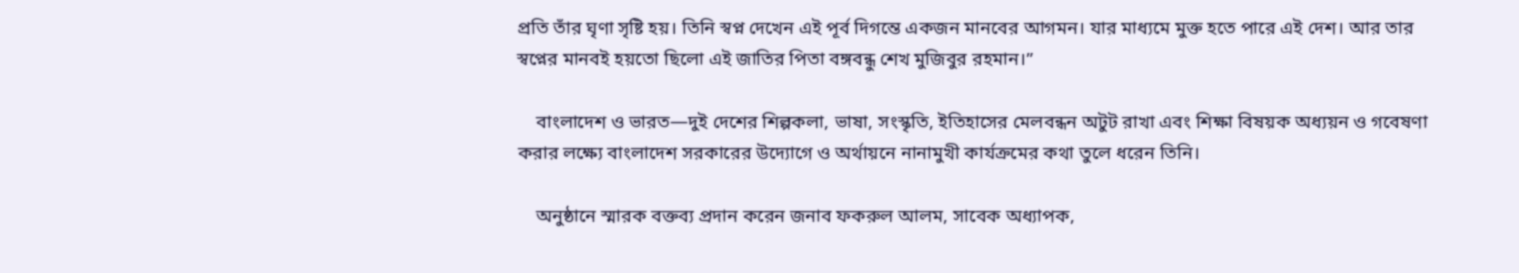প্রতি তাঁর ঘৃণা সৃষ্টি হয়। তিনি স্বপ্ন দেখেন এই পূর্ব দিগন্তে একজন মানবের আগমন। যার মাধ্যমে মুক্ত হতে পারে এই দেশ। আর তার স্বপ্নের মানবই হয়তো ছিলো এই জাতির পিতা বঙ্গবন্ধু শেখ মুজিবুর রহমান।”

    বাংলাদেশ ও ভারত—দুই দেশের শিল্পকলা, ভাষা, সংস্কৃতি, ইতিহাসের মেলবন্ধন অটুট রাখা এবং শিক্ষা বিষয়ক অধ্যয়ন ও গবেষণা করার লক্ষ্যে বাংলাদেশ সরকারের উদ্যোগে ও অর্থায়নে নানামুখী কার্যক্রমের কথা তুলে ধরেন তিনি।

    অনুষ্ঠানে স্মারক বক্তব্য প্রদান করেন জনাব ফকরুল আলম, সাবেক অধ্যাপক,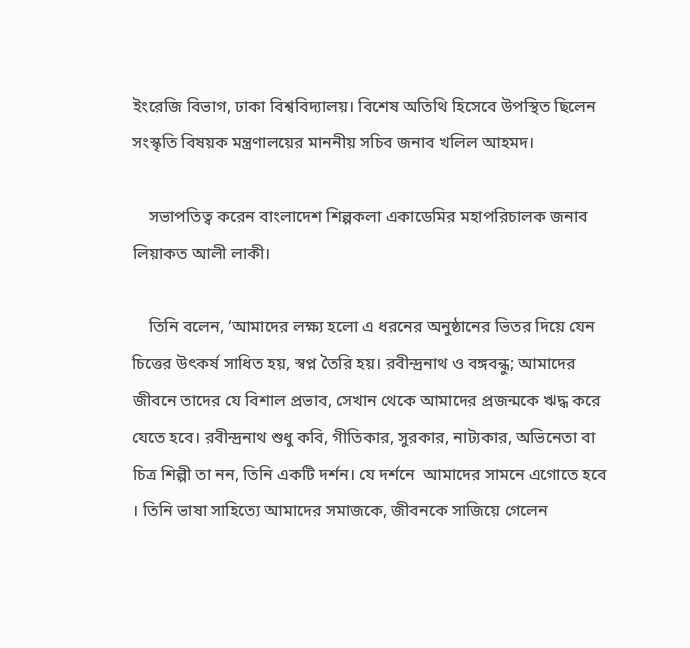ইংরেজি বিভাগ, ঢাকা বিশ্ববিদ্যালয়। বিশেষ অতিথি হিসেবে উপস্থিত ছিলেন সংস্কৃতি বিষয়ক মন্ত্রণালয়ের মাননীয় সচিব জনাব খলিল আহমদ।

    সভাপতিত্ব করেন বাংলাদেশ শিল্পকলা একাডেমির মহাপরিচালক জনাব লিয়াকত আলী লাকী।

    তিনি বলেন, ‘আমাদের লক্ষ্য হলো এ ধরনের অনুষ্ঠানের ভিতর দিয়ে যেন চিত্তের উৎকর্ষ সাধিত হয়, স্বপ্ন তৈরি হয়। রবীন্দ্রনাথ ও বঙ্গবন্ধু; আমাদের জীবনে তাদের যে বিশাল প্রভাব, সেখান থেকে আমাদের প্রজন্মকে ঋদ্ধ করে যেতে হবে। রবীন্দ্রনাথ শুধু কবি, গীতিকার, সুরকার, নাট্যকার, অভিনেতা বা চিত্র শিল্পী তা নন, তিনি একটি দর্শন। যে দর্শনে  আমাদের সামনে এগোতে হবে । তিনি ভাষা সাহিত্যে আমাদের সমাজকে, জীবনকে সাজিয়ে গেলেন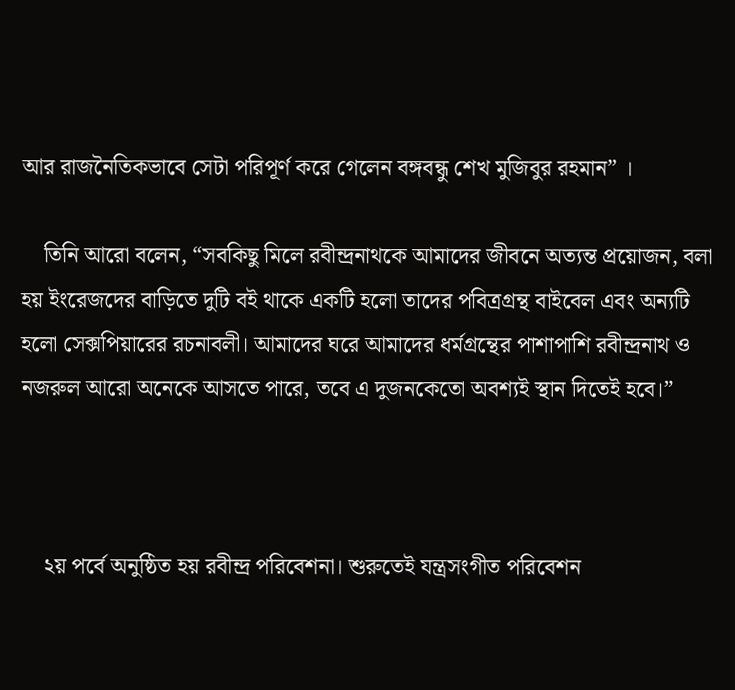আর রাজনৈতিকভাবে সেটা পরিপূর্ণ করে গেলেন বঙ্গবন্ধু শেখ মুজিবুর রহমান” ।

    তিনি আরো বলেন, “সবকিছু মিলে রবীন্দ্রনাথকে আমাদের জীবনে অত্যন্ত প্রয়োজন, বলা হয় ইংরেজদের বাড়িতে দুটি বই থাকে একটি হলো তাদের পবিত্রগ্রন্থ বাইবেল এবং অন্যটি হলো সেক্সপিয়ারের রচনাবলী। আমাদের ঘরে আমাদের ধর্মগ্রন্থের পাশাপাশি রবীন্দ্রনাথ ও নজরুল আরো অনেকে আসতে পারে, তবে এ দুজনকেতো অবশ্যই স্থান দিতেই হবে।”



    ২য় পর্বে অনুষ্ঠিত হয় রবীন্দ্র পরিবেশনা। শুরুতেই যন্ত্রসংগীত পরিবেশন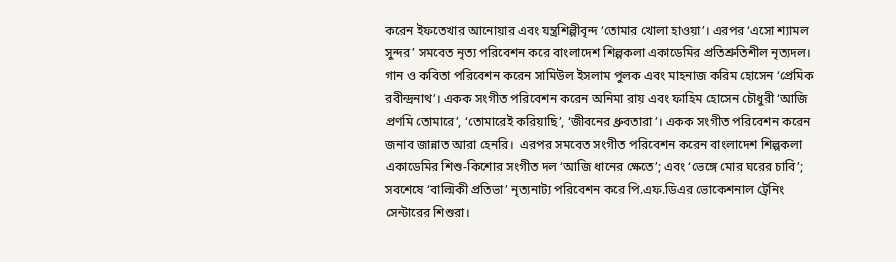করেন ইফতেখার আনোয়ার এবং যন্ত্রশিল্পীবৃন্দ ‘তোমার খোলা হাওয়া’। এরপর ‘এসো শ্যামল সুন্দর’ সমবেত নৃত্য পরিবেশন করে বাংলাদেশ শিল্পকলা একাডেমির প্রতিশ্রুতিশীল নৃত্যদল। গান ও কবিতা পরিবেশন করেন সামিউল ইসলাম পুলক এবং মাহনাজ করিম হোসেন ‘প্রেমিক রবীন্দ্রনাথ’। একক সংগীত পরিবেশন করেন অনিমা রায় এবং ফাহিম হোসেন চৌধুরী ‘আজি প্রণমি তোমারে’, ‘তোমারেই করিয়াছি’, ‘জীবনের ধ্রুবতারা’। একক সংগীত পরিবেশন করেন জনাব জান্নাত আরা হেনরি।  এরপর সমবেত সংগীত পরিবেশন করেন বাংলাদেশ শিল্পকলা একাডেমির শিশু-কিশোর সংগীত দল ‘আজি ধানের ক্ষেতে’; এবং ‘ভেঙ্গে মোর ঘরের চাবি’; সবশেষে ‘বাল্মিকী প্রতিভা’ নৃত্যনাট্য পরিবেশন করে পি.এফ.ডিএর ভোকেশনাল ট্রেনিং সেন্টারের শিশুরা।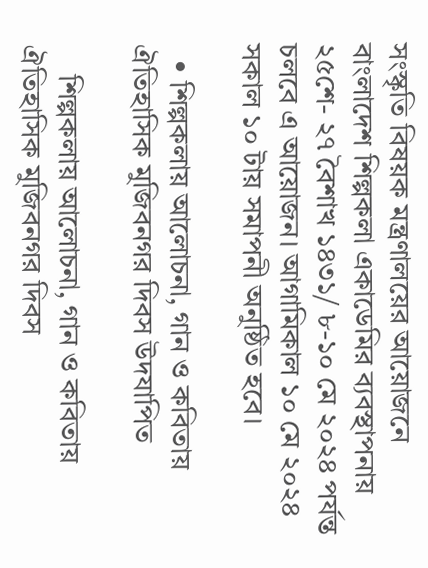সংস্কৃতি বিষয়ক মন্ত্রণালয়ের আয়োজনে বাংলাদেশ শিল্পকলা একাডেমির ব্যবস্থাপনায় ২৫শে- ২৭ বৈশাখ ১৪৩১/ ৮-১০ মে ২০২৪ পর্যন্ত চলবে এ আয়োজন। আগামিকাল ১০ মে ২০২৪ সকাল ১০ টায় সমাপনী অনুষ্ঠিত হবে।

  • শিল্পকলায় আলোচনা, গান ও কবিতায় ঐতিহাসিক মুজিবনগর দিবস উদযাপিত

    শিল্পকলায় আলোচনা, গান ও কবিতায় ঐতিহাসিক মুজিবনগর দিবস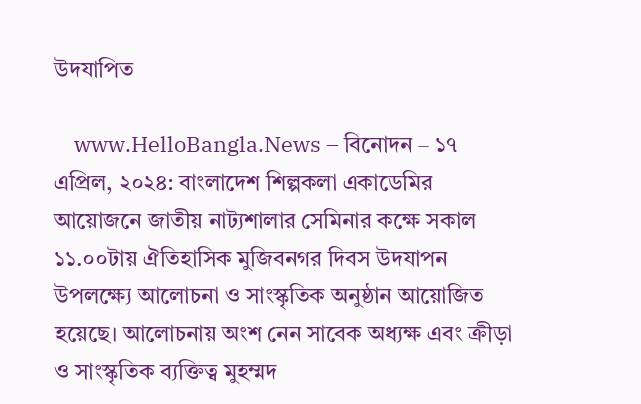উদযাপিত

    www.HelloBangla.News – বিনোদন – ১৭ এপ্রিল, ২০২৪: বাংলাদেশ শিল্পকলা একাডেমির আয়োজনে জাতীয় নাট্যশালার সেমিনার কক্ষে সকাল ১১.০০টায় ঐতিহাসিক মুজিবনগর দিবস উদযাপন উপলক্ষ্যে আলোচনা ও সাংস্কৃতিক অনুষ্ঠান আয়োজিত হয়েছে। আলোচনায় অংশ নেন সাবেক অধ্যক্ষ এবং ক্রীড়া ও সাংস্কৃতিক ব্যক্তিত্ব মুহম্মদ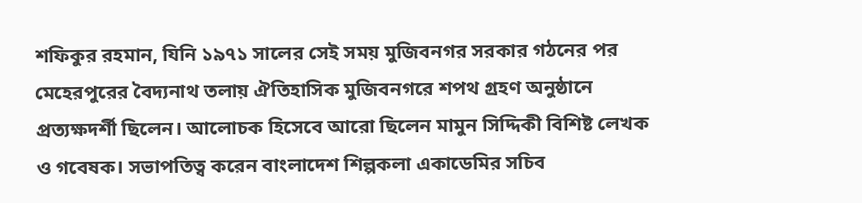শফিকুর রহমান, যিনি ১৯৭১ সালের সেই সময় মুজিবনগর সরকার গঠনের পর মেহেরপুরের বৈদ্যনাথ তলায় ঐতিহাসিক মুজিবনগরে শপথ গ্রহণ অনুষ্ঠানে প্রত্যক্ষদর্শী ছিলেন। আলোচক হিসেবে আরো ছিলেন মামুন সিদ্দিকী বিশিষ্ট লেখক ও গবেষক। সভাপতিত্ব করেন বাংলাদেশ শিল্পকলা একাডেমির সচিব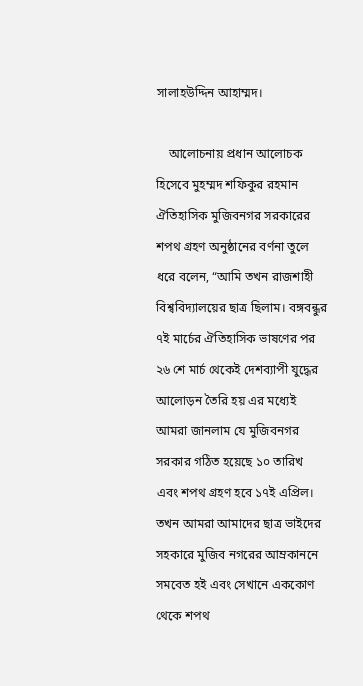সালাহউদ্দিন আহাম্মদ।

    আলোচনায় প্রধান আলোচক হিসেবে মুহম্মদ শফিকুর রহমান ঐতিহাসিক মুজিবনগর সরকারের শপথ গ্রহণ অনুষ্ঠানের বর্ণনা তুলে ধরে বলেন, “আমি তখন রাজশাহী বিশ্ববিদ্যালয়ের ছাত্র ছিলাম। বঙ্গবন্ধুর ৭ই মার্চের ঐতিহাসিক ভাষণের পর ২৬ শে মার্চ থেকেই দেশব্যাপী যুদ্ধের আলোড়ন তৈরি হয় এর মধ্যেই আমরা জানলাম যে মুজিবনগর সরকার গঠিত হয়েছে ১০ তারিখ এবং শপথ গ্রহণ হবে ১৭ই এপ্রিল। তখন আমরা আমাদের ছাত্র ভাইদের সহকারে মুজিব নগরের আম্রকাননে সমবেত হই এবং সেখানে এককোণ থেকে শপথ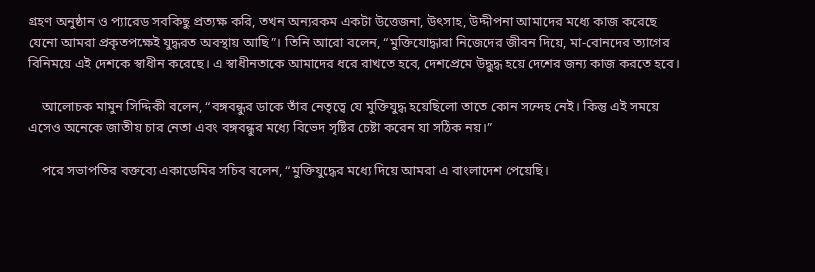গ্রহণ অনুষ্ঠান ও প্যারেড সবকিছু প্রত্যক্ষ করি, তখন অন্যরকম একটা উত্তেজনা, উৎসাহ, উদ্দীপনা আমাদের মধ্যে কাজ করেছে যেনো আমরা প্রকৃতপক্ষেই যুদ্ধরত অবস্থায় আছি”। তিনি আরো বলেন, “মুক্তিযোদ্ধারা নিজেদের জীবন দিয়ে, মা-বোনদের ত্যাগের বিনিময়ে এই দেশকে স্বাধীন করেছে। এ স্বাধীনতাকে আমাদের ধরে রাখতে হবে, দেশপ্রেমে উদ্ধুদ্ধ হয়ে দেশের জন্য কাজ করতে হবে।

    আলোচক মামুন সিদ্দিকী বলেন, “বঙ্গবন্ধুর ডাকে তাঁর নেতৃত্বে যে মুক্তিযুদ্ধ হয়েছিলো তাতে কোন সন্দেহ নেই। কিন্তু এই সময়ে এসেও অনেকে জাতীয় চার নেতা এবং বঙ্গবন্ধুর মধ্যে বিভেদ সৃষ্টির চেষ্টা করেন যা সঠিক নয়।”

    পরে সভাপতির বক্তব্যে একাডেমির সচিব বলেন, “মুক্তিযুদ্ধের মধ্যে দিয়ে আমরা এ বাংলাদেশ পেয়েছি।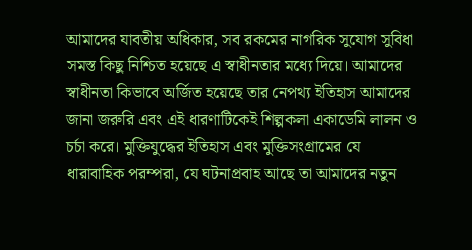আমাদের যাবতীয় অধিকার, সব রকমের নাগরিক সুযোগ সুবিধা সমস্ত কিছু নিশ্চিত হয়েছে এ স্বাধীনতার মধ্যে দিয়ে। আমাদের স্বাধীনতা কিভাবে অর্জিত হয়েছে তার নেপথ্য ইতিহাস আমাদের জানা জরুরি এবং এই ধারণাটিকেই শিল্পকলা একাডেমি লালন ও চর্চা করে। মুক্তিযুদ্ধের ইতিহাস এবং মুক্তিসংগ্রামের যে ধারাবাহিক পরম্পরা, যে ঘটনাপ্রবাহ আছে তা আমাদের নতুন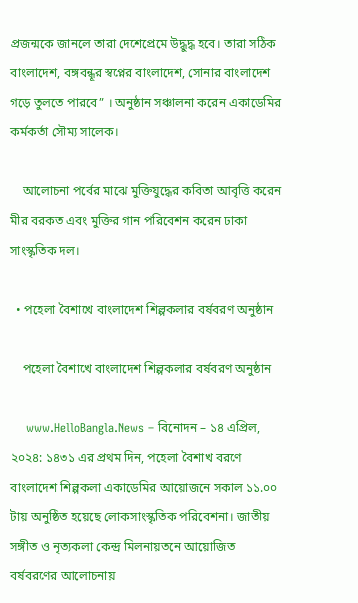প্রজন্মকে জানলে তারা দেশেপ্রেমে উদ্ধুদ্ধ হবে। তারা সঠিক বাংলাদেশ, বঙ্গবন্ধূর স্বপ্নের বাংলাদেশ, সোনার বাংলাদেশ গড়ে তুলতে পারবে” । অনুষ্ঠান সঞ্চালনা করেন একাডেমির কর্মকর্তা সৌম্য সালেক।

    আলোচনা পর্বের মাঝে মুক্তিযুদ্ধের কবিতা আবৃত্তি করেন মীর বরকত এবং মুক্তির গান পরিবেশন করেন ঢাকা সাংস্কৃতিক দল।

  • পহেলা বৈশাখে বাংলাদেশ শিল্পকলার বর্ষবরণ অনুষ্ঠান

    পহেলা বৈশাখে বাংলাদেশ শিল্পকলার বর্ষবরণ অনুষ্ঠান

    www.HelloBangla.News – বিনোদন – ১৪ এপ্রিল, ২০২৪: ১৪৩১ এর প্রথম দিন, পহেলা বৈশাখ বরণে বাংলাদেশ শিল্পকলা একাডেমির আয়োজনে সকাল ১১.০০ টায় অনুষ্ঠিত হয়েছে লোকসাংস্কৃতিক পরিবেশনা। জাতীয় সঙ্গীত ও নৃত্যকলা কেন্দ্র মিলনায়তনে আয়োজিত বর্ষবরণের আলোচনায়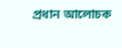প্রধান আলোচক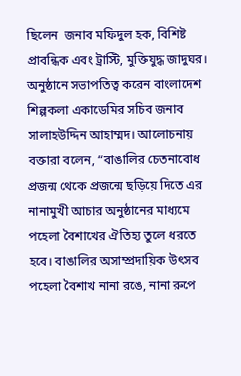ছিলেন  জনাব মফিদুল হক, বিশিষ্ট প্রাবন্ধিক এবং ট্রাস্টি, মুক্তিযুদ্ধ জাদুঘর। অনুষ্ঠানে সভাপতিত্ব করেন বাংলাদেশ শিল্পকলা একাডেমির সচিব জনাব সালাহউদ্দিন আহাম্মদ। আলোচনায় বক্তারা বলেন, “বাঙালির চেতনাবোধ প্রজন্ম থেকে প্রজন্মে ছড়িয়ে দিতে এর নানামুখী আচার অনুষ্ঠানের মাধ্যমে পহেলা বৈশাখের ঐতিহ্য তুলে ধরতে হবে। বাঙালির অসাম্প্রদায়িক উৎসব পহেলা বৈশাখ নানা রঙে, নানা রুপে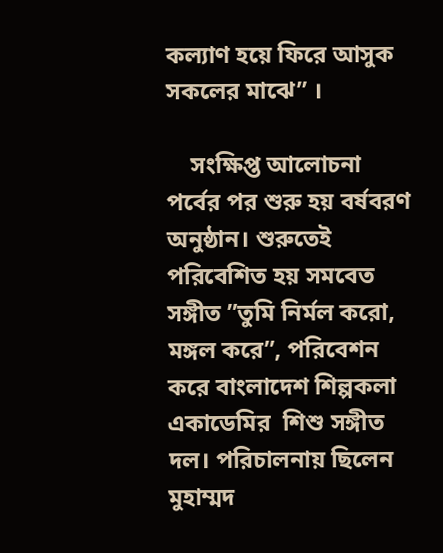কল্যাণ হয়ে ফিরে আসুক সকলের মাঝে” ।

    সংক্ষিপ্ত আলোচনা পর্বের পর শুরু হয় বর্ষবরণ অনুষ্ঠান। শুরুতেই পরিবেশিত হয় সমবেত সঙ্গীত ”তুমি নির্মল করো, মঙ্গল করে”, পরিবেশন করে বাংলাদেশ শিল্পকলা একাডেমির  শিশু সঙ্গীত দল। পরিচালনায় ছিলেন মুহাম্মদ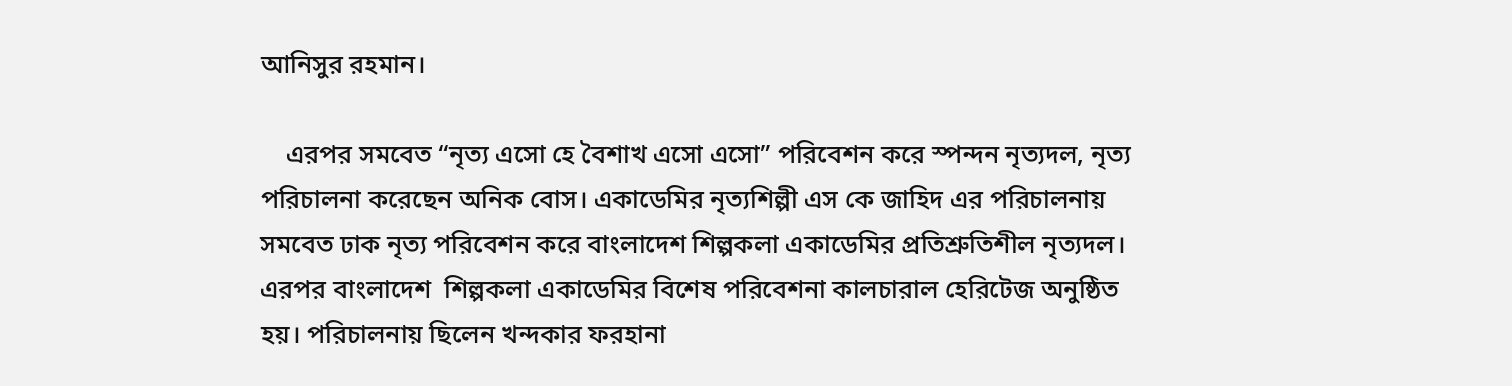আনিসুর রহমান।

    এরপর সমবেত “নৃত্য এসো হে বৈশাখ এসো এসো” পরিবেশন করে স্পন্দন নৃত্যদল, নৃত্য পরিচালনা করেছেন অনিক বোস। একাডেমির নৃত্যশিল্পী এস কে জাহিদ এর পরিচালনায়  সমবেত ঢাক নৃত্য পরিবেশন করে বাংলাদেশ শিল্পকলা একাডেমির প্রতিশ্রুতিশীল নৃত্যদল। এরপর বাংলাদেশ  শিল্পকলা একাডেমির বিশেষ পরিবেশনা কালচারাল হেরিটেজ অনুষ্ঠিত হয়। পরিচালনায় ছিলেন খন্দকার ফরহানা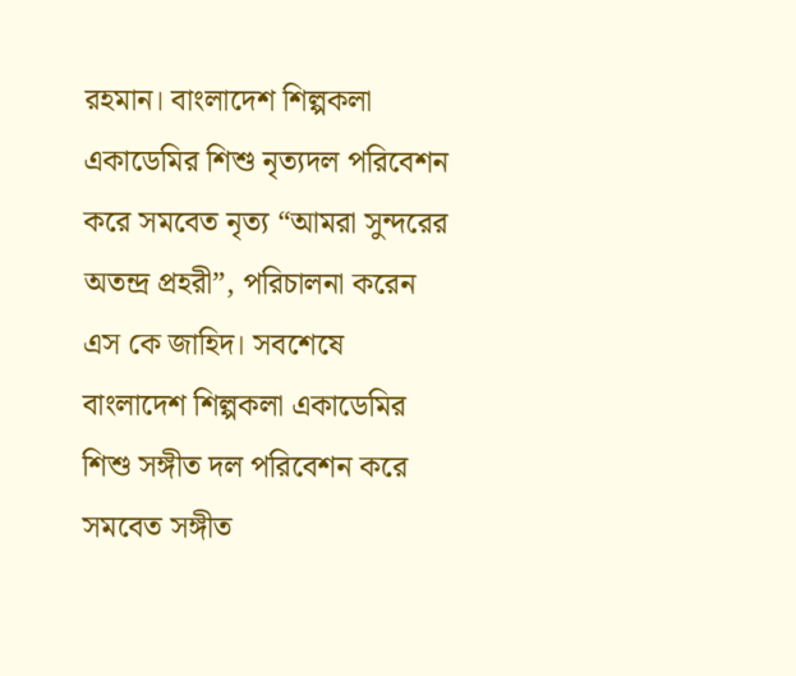রহমান। বাংলাদেশ শিল্পকলা একাডেমির শিশু নৃত্যদল পরিবেশন করে সমবেত নৃত্য “আমরা সুন্দরের অতন্দ্র প্রহরী”, পরিচালনা করেন এস কে জাহিদ। সবশেষে বাংলাদেশ শিল্পকলা একাডেমির শিশু সঙ্গীত দল পরিবেশন করে সমবেত সঙ্গীত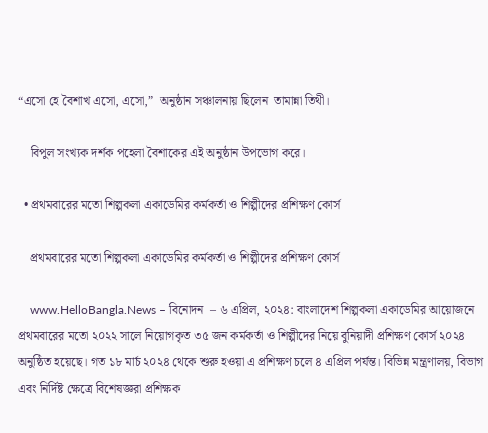“এসো হে বৈশাখ এসো, এসো,”  অনুষ্ঠান সঞ্চালনায় ছিলেন  তামান্না তিথী।

    বিপুল সংখ্যক দর্শক পহেলা বৈশাকের এই অনুষ্ঠান উপভোগ করে।

  • প্রথমবারের মতো শিল্পকলা একাডেমির কর্মকর্তা ও শিল্পীদের প্রশিক্ষণ কোর্স

    প্রথমবারের মতো শিল্পকলা একাডেমির কর্মকর্তা ও শিল্পীদের প্রশিক্ষণ কোর্স

    www.HelloBangla.News – বিনোদন  – ৬ এপ্রিল, ২০২৪: বাংলাদেশ শিল্পকলা একাডেমির আয়োজনে প্রথমবারের মতো ২০২২ সালে নিয়োগকৃত ৩৫ জন কর্মকর্তা ও শিল্পীদের নিয়ে বুনিয়াদী প্রশিক্ষণ কোর্স ২০২৪ অনুষ্ঠিত হয়েছে। গত ১৮ মার্চ ২০২৪ থেকে শুরু হওয়া এ প্রশিক্ষণ চলে ৪ এপ্রিল পর্যন্ত। বিভিন্ন মন্ত্রণালয়, বিভাগ এবং নির্দিষ্ট ক্ষেত্রে বিশেষজ্ঞরা প্রশিক্ষক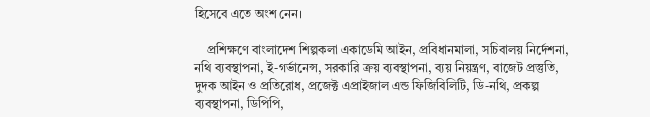হিসেবে এতে অংশ নেন।

    প্রশিক্ষণে বাংলাদেশ শিল্পকলা একাডেমি আইন, প্রবিধানমালা, সচিবালয় নির্দেশনা, নথি ব্যবস্থাপনা, ই-গর্ভানেন্স, সরকারি ক্রয় ব্যবস্থাপনা, ব্যয় নিয়ন্ত্রণ, বাজেট প্রস্তুতি, দুদক আইন ও প্রতিরোধ, প্রজেক্ট এপ্রাইজাল এন্ড ফিজিবিলিটি, ডি-নথি, প্রকল্প ব্যবস্থাপনা, ডিপিপি,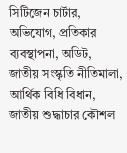সিটিজেন চার্টার, অভিযোগ, প্রতিকার ব্যবস্থাপনা, অডিট, জাতীয় সংস্কৃতি নীতিমালা, আর্থিক বিধি বিধান, জাতীয় শুদ্ধাচার কৌশল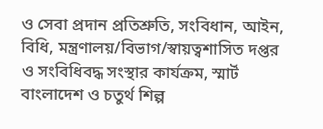ও সেবা প্রদান প্রতিশ্রুতি, সংবিধান, আইন, বিধি, মন্ত্রণালয়/বিভাগ/স্বায়ত্বশাসিত দপ্তর ও সংবিধিবদ্ধ সংস্থার কার্যক্রম, স্মার্ট বাংলাদেশ ও চতুর্থ শিল্প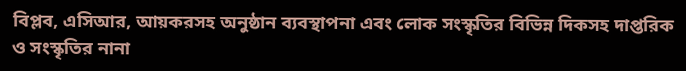বিপ্লব, এসিআর, আয়করসহ অনুষ্ঠান ব্যবস্থাপনা এবং লোক সংস্কৃতির বিভিন্ন দিকসহ দাপ্তরিক ও সংস্কৃতির নানা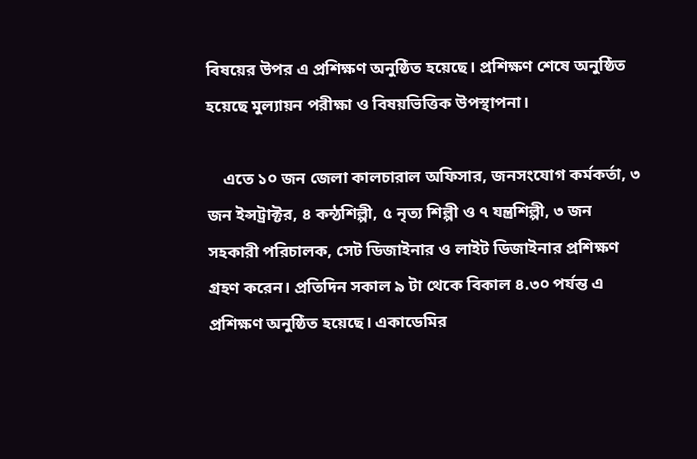বিষয়ের উপর এ প্রশিক্ষণ অনুষ্ঠিত হয়েছে। প্রশিক্ষণ শেষে অনুষ্ঠিত হয়েছে মুল্যায়ন পরীক্ষা ও বিষয়ভিত্তিক উপস্থাপনা।

    এতে ১০ জন জেলা কালচারাল অফিসার, জনসংযোগ কর্মকর্তা, ৩ জন ইন্সট্রাক্টর, ৪ কন্ঠশিল্পী, ৫ নৃত্য শিল্পী ও ৭ যন্ত্রশিল্পী, ৩ জন সহকারী পরিচালক, সেট ডিজাইনার ও লাইট ডিজাইনার প্রশিক্ষণ গ্রহণ করেন। প্রতিদিন সকাল ৯ টা থেকে বিকাল ৪.৩০ পর্যন্ত এ প্রশিক্ষণ অনুষ্ঠিত হয়েছে। একাডেমির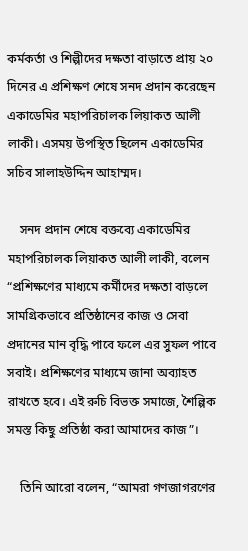কর্মকর্তা ও শিল্পীদের দক্ষতা বাড়াতে প্রায় ২০ দিনের এ প্রশিক্ষণ শেষে সনদ প্রদান করেছেন একাডেমির মহাপরিচালক লিয়াকত আলী লাকী। এসময় উপস্থিত ছিলেন একাডেমির সচিব সালাহউদ্দিন আহাম্মদ।

    সনদ প্রদান শেষে বক্তব্যে একাডেমির মহাপরিচালক লিয়াকত আলী লাকী, বলেন “প্রশিক্ষণের মাধ্যমে কর্মীদের দক্ষতা বাড়লে সামগ্রিকভাবে প্রতিষ্ঠানের কাজ ও সেবা প্রদানের মান বৃদ্ধি পাবে ফলে এর সুফল পাবে সবাই। প্রশিক্ষণের মাধ্যমে জানা অব্যাহত রাখতে হবে। এই রুচি বিভক্ত সমাজে, শৈল্পিক সমস্ত কিছু প্রতিষ্ঠা করা আমাদের কাজ”।

    তিনি আরো বলেন, “আমরা গণজাগরণের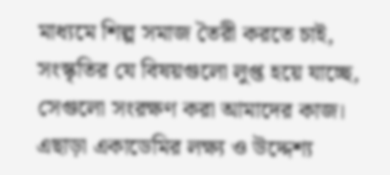মাধ্যমে শিল্প সমাজ তৈরী করতে চাই, সংস্কৃতির যে বিষয়গুলো লুপ্ত হয়ে যাচ্ছে, সেগুলো সংরক্ষণ করা আমাদের কাজ। এছাড়া একাডেমির লক্ষ্য ও উদ্দেশ্য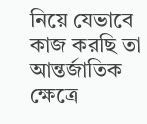নিয়ে যেভাবে কাজ করছি তা আন্তর্জাতিক ক্ষেত্রে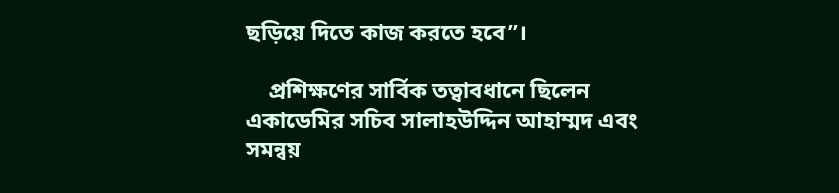ছড়িয়ে দিতে কাজ করতে হবে”।

    প্রশিক্ষণের সার্বিক তত্বাবধানে ছিলেন একাডেমির সচিব সালাহউদ্দিন আহাম্মদ এবং সমন্বয়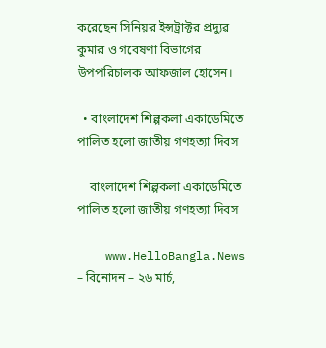করেছেন সিনিয়র ইন্সট্রাক্টর প্রদ্যুৱ কুমার ও গবেষণা বিভাগের উপপরিচালক আফজাল হোসেন।

  • বাংলাদেশ শিল্পকলা একাডেমিতে পালিত হলো জাতীয় গণহত্যা দিবস

    বাংলাদেশ শিল্পকলা একাডেমিতে পালিত হলো জাতীয় গণহত্যা দিবস

    www.HelloBangla.News – বিনোদন – ২৬ মার্চ,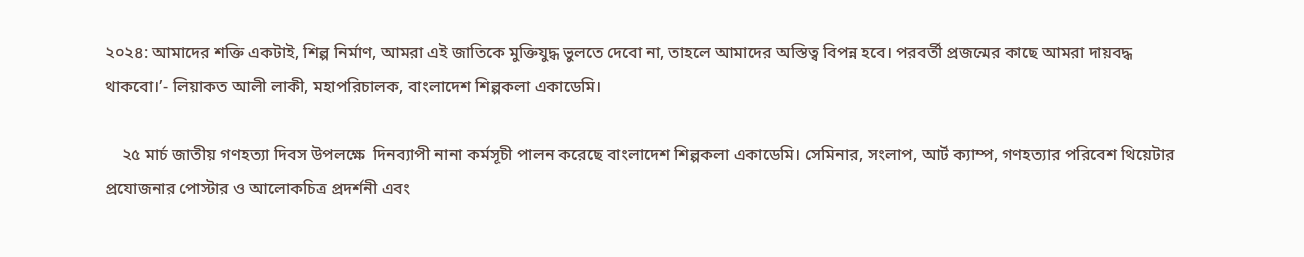২০২৪: আমাদের শক্তি একটাই, শিল্প নির্মাণ, আমরা এই জাতিকে মুক্তিযুদ্ধ ভুলতে দেবো না, তাহলে আমাদের অস্তিত্ব বিপন্ন হবে। পরবর্তী প্রজন্মের কাছে আমরা দায়বদ্ধ থাকবো।’- লিয়াকত আলী লাকী, মহাপরিচালক, বাংলাদেশ শিল্পকলা একাডেমি।

    ২৫ মার্চ জাতীয় গণহত্যা দিবস উপলক্ষে  দিনব্যাপী নানা কর্মসূচী পালন করেছে বাংলাদেশ শিল্পকলা একাডেমি। সেমিনার, সংলাপ, আর্ট ক্যাম্প, গণহত্যার পরিবেশ থিয়েটার প্রযোজনার পোস্টার ও আলোকচিত্র প্রদর্শনী এবং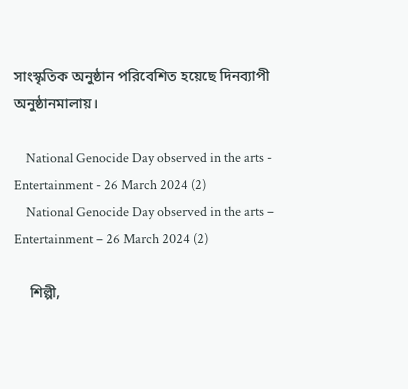সাংস্কৃতিক অনুষ্ঠান পরিবেশিত হয়েছে দিনব্যাপী অনুষ্ঠানমালায়।

    National Genocide Day observed in the arts - Entertainment - 26 March 2024 (2)
    National Genocide Day observed in the arts – Entertainment – 26 March 2024 (2)

    শিল্পী,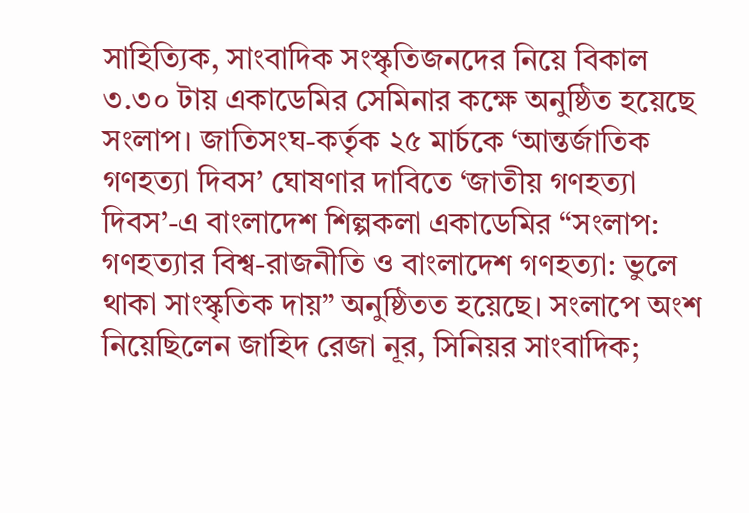সাহিত্যিক, সাংবাদিক সংস্কৃতিজনদের নিয়ে বিকাল ৩.৩০ টায় একাডেমির সেমিনার কক্ষে অনুষ্ঠিত হয়েছে সংলাপ। জাতিসংঘ-কর্তৃক ২৫ মার্চকে ‘আন্তর্জাতিক গণহত্যা দিবস’ ঘোষণার দাবিতে ‘জাতীয় গণহত্যা দিবস’-এ বাংলাদেশ শিল্পকলা একাডেমির “সংলাপ: গণহত্যার বিশ্ব-রাজনীতি ও বাংলাদেশ গণহত্যা: ভুলে থাকা সাংস্কৃতিক দায়” অনুষ্ঠিতত হয়েছে। সংলাপে অংশ নিয়েছিলেন জাহিদ রেজা নূর, সিনিয়র সাংবাদিক;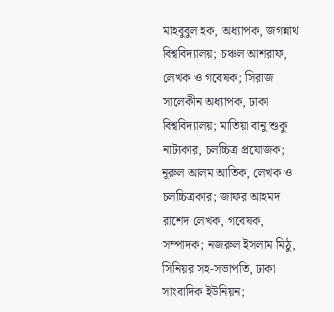মাহবুবুল হক, অধ্যাপক, জগন্নাথ বিশ্ববিদ্যালয়; চঞ্চল আশরাফ, লেখক ও গবেষক; সিরাজ সালেকীন অধ্যাপক, ঢাকা বিশ্ববিদ্যালয়; মাতিয়া বানু শুকু নাট্যকার, চলচ্চিত্র প্রযোজক; নূরুল আলম আতিক, লেখক ও চলচ্চিত্রকার; জাফর আহমদ রাশেদ লেখক, গবেষক, সম্পাদক; নজরুল ইসলাম মিঠু, সিনিয়র সহ-সভাপতি, ঢাকা সাংবাদিক ইউনিয়ন;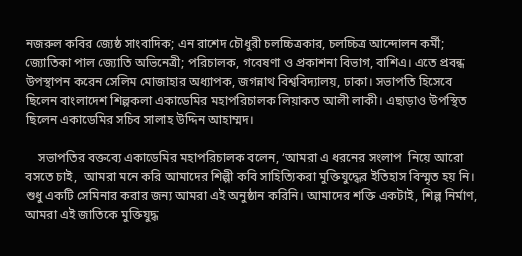নজরুল কবির জ্যেষ্ঠ সাংবাদিক; এন রাশেদ চৌধুরী চলচ্চিত্রকার, চলচ্চিত্র আন্দোলন কর্মী; জ্যোতিকা পাল জ্যোতি অভিনেত্রী; পরিচালক, গবেষণা ও প্রকাশনা বিভাগ, বাশিএ। এতে প্রবন্ধ উপস্থাপন করেন সেলিম মোজাহার অধ্যাপক, জগন্নাথ বিশ্ববিদ্যালয়, ঢাকা। সভাপতি হিসেবে ছিলেন বাংলাদেশ শিল্পকলা একাডেমির মহাপরিচালক লিয়াকত আলী লাকী। এছাড়াও উপস্থিত ছিলেন একাডেমির সচিব সালাহ উদ্দিন আহাম্মদ।

    সভাপতির বক্তব্যে একাডেমির মহাপরিচালক বলেন, ‘আমরা এ ধরনের সংলাপ  নিয়ে আরো বসতে চাই,  আমরা মনে করি আমাদের শিল্পী কবি সাহিত্যিকরা মুক্তিযুদ্ধের ইতিহাস বিস্মৃত হয় নি। শুধু একটি সেমিনার করার জন্য আমরা এই অনুষ্ঠান করিনি। আমাদের শক্তি একটাই, শিল্প নির্মাণ, আমরা এই জাতিকে মুক্তিযুদ্ধ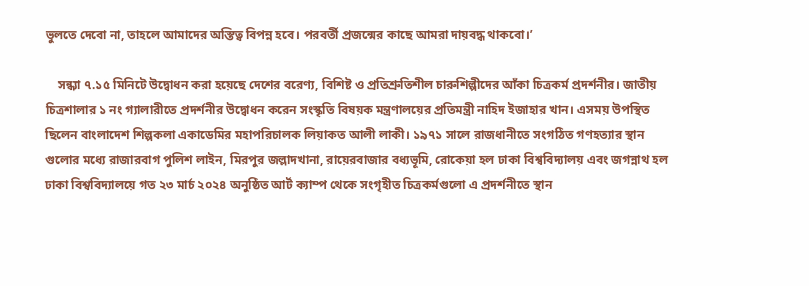ভুলতে দেবো না, তাহলে আমাদের অস্তিত্ব বিপন্ন হবে। পরবর্তী প্রজন্মের কাছে আমরা দায়বদ্ধ থাকবো।’

    সন্ধ্যা ৭.১৫ মিনিটে উদ্বোধন করা হয়েছে দেশের বরেণ্য, বিশিষ্ট ও প্রতিশ্রুতিশীল চারুশিল্পীদের আঁকা চিত্রকর্ম প্রদর্শনীর। জাতীয় চিত্রশালার ১ নং গ্যালারীতে প্রদর্শনীর উদ্বোধন করেন সংস্কৃতি বিষয়ক মন্ত্রণালয়ের প্রতিমন্ত্রী নাহিদ ইজাহার খান। এসময় উপস্থিত ছিলেন বাংলাদেশ শিল্পকলা একাডেমির মহাপরিচালক লিয়াকত আলী লাকী। ১৯৭১ সালে রাজধানীতে সংগঠিত গণহত্যার স্থান গুলোর মধ্যে রাজারবাগ পুলিশ লাইন, মিরপুর জল্লাদখানা, রায়েরবাজার বধ্যভূমি, রোকেয়া হল ঢাকা বিশ্ববিদ্যালয় এবং জগন্নাথ হল ঢাকা বিশ্ববিদ্যালয়ে গত ২৩ মার্চ ২০২৪ অনুষ্ঠিত আর্ট ক্যাম্প থেকে সংগৃহীত চিত্রকর্মগুলো এ প্রদর্শনীতে স্থান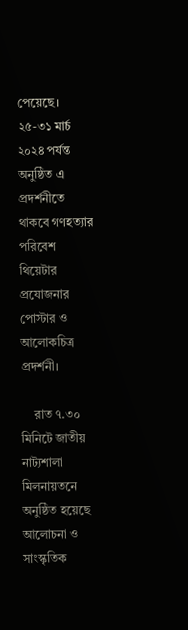পেয়েছে। ২৫-৩১ মার্চ ২০২৪ পর্যন্ত অনুষ্ঠিত এ প্রদর্শনীতে থাকবে গণহত্যার পরিবেশ থিয়েটার প্রযোজনার পোস্টার ও আলোকচিত্র প্রদর্শনী।

    রাত ৭.৩০ মিনিটে জাতীয় নাট্যশালা মিলনায়তনে অনুষ্ঠিত হয়েছে আলোচনা ও সাংস্কৃতিক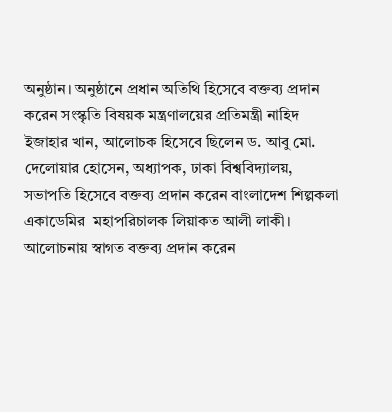অনুষ্ঠান। অনুষ্ঠানে প্রধান অতিথি হিসেবে বক্তব্য প্রদান করেন সংস্কৃতি বিষয়ক মন্ত্রণালয়ের প্রতিমন্ত্রী নাহিদ ইজাহার খান, আলোচক হিসেবে ছিলেন ড. আবু মো. দেলোয়ার হোসেন, অধ্যাপক, ঢাকা বিশ্ববিদ্যালয়, সভাপতি হিসেবে বক্তব্য প্রদান করেন বাংলাদেশ শিল্পকলা একাডেমির  মহাপরিচালক লিয়াকত আলী লাকী। আলোচনায় স্বাগত বক্তব্য প্রদান করেন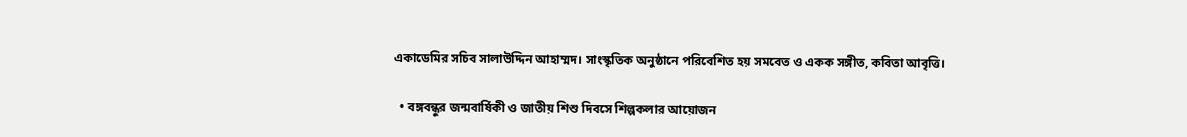একাডেমির সচিব সালাউদ্দিন আহাম্মদ। সাংস্কৃতিক অনুষ্ঠানে পরিবেশিত হয় সমবেত ও একক সঙ্গীত, কবিতা আবৃত্তি।

  • বঙ্গবন্ধুর জন্মবার্ষিকী ও জাতীয় শিশু দিবসে শিল্পকলার আয়োজন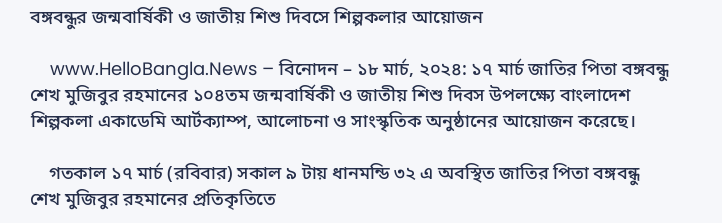বঙ্গবন্ধুর জন্মবার্ষিকী ও জাতীয় শিশু দিবসে শিল্পকলার আয়োজন

    www.HelloBangla.News – বিনোদন – ১৮ মার্চ, ২০২৪: ১৭ মার্চ জাতির পিতা বঙ্গবন্ধু শেখ মুজিবুর রহমানের ১০৪তম জন্মবার্ষিকী ও জাতীয় শিশু দিবস উপলক্ষ্যে বাংলাদেশ শিল্পকলা একাডেমি আর্টক্যাম্প, আলোচনা ও সাংস্কৃতিক অনুষ্ঠানের আয়োজন করেছে।

    গতকাল ১৭ মার্চ (রবিবার) সকাল ৯ টায় ধানমন্ডি ৩২ এ অবস্থিত জাতির পিতা বঙ্গবন্ধু শেখ মুজিবুর রহমানের প্রতিকৃতিতে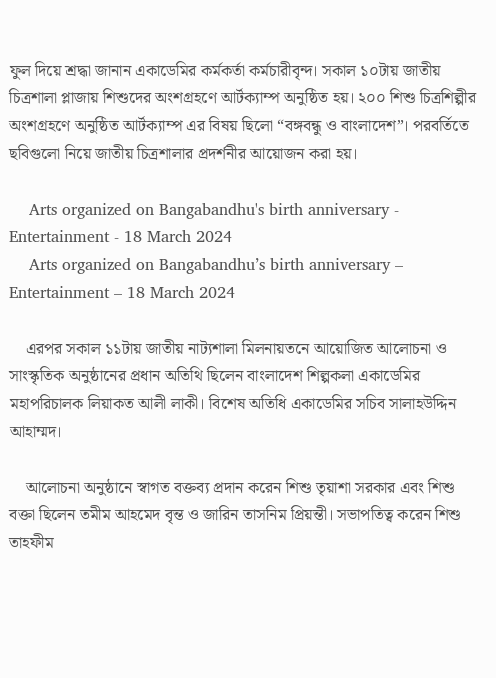ফুল দিয়ে শ্রদ্ধা জানান একাডেমির কর্মকর্তা কর্মচারীবৃন্দ। সকাল ১০টায় জাতীয় চিত্রশালা প্লাজায় শিশুদের অংশগ্রহণে আর্টক্যাম্প অনুষ্ঠিত হয়। ২০০ শিশু চিত্রশিল্পীর অংশগ্রহণে অনুষ্ঠিত আর্টক্যাম্প এর বিষয় ছিলো “বঙ্গবন্ধু ও বাংলাদেশ”। পরবর্তিতে ছবিগুলো নিয়ে জাতীয় চিত্রশালার প্রদর্শনীর আয়োজন করা হয়।

    Arts organized on Bangabandhu's birth anniversary - Entertainment - 18 March 2024
    Arts organized on Bangabandhu’s birth anniversary – Entertainment – 18 March 2024

    এরপর সকাল ১১টায় জাতীয় নাট্যশালা মিলনায়তনে আয়োজিত আলোচনা ও সাংস্কৃতিক অনুষ্ঠানের প্রধান অতিথি ছিলেন বাংলাদেশ শিল্পকলা একাডেমির মহাপরিচালক লিয়াকত আলী লাকী। বিশেষ অতিধি একাডেমির সচিব সালাহউদ্দিন আহাম্মদ।

    আলোচনা অনুষ্ঠানে স্বাগত বক্তব্য প্রদান করেন শিশু তৃয়াশা সরকার এবং শিশু বক্তা ছিলেন তমীম আহমেদ বৃন্ত ও জারিন তাসনিম প্রিয়ন্তী। সভাপতিত্ব করেন শিশু তাহফীম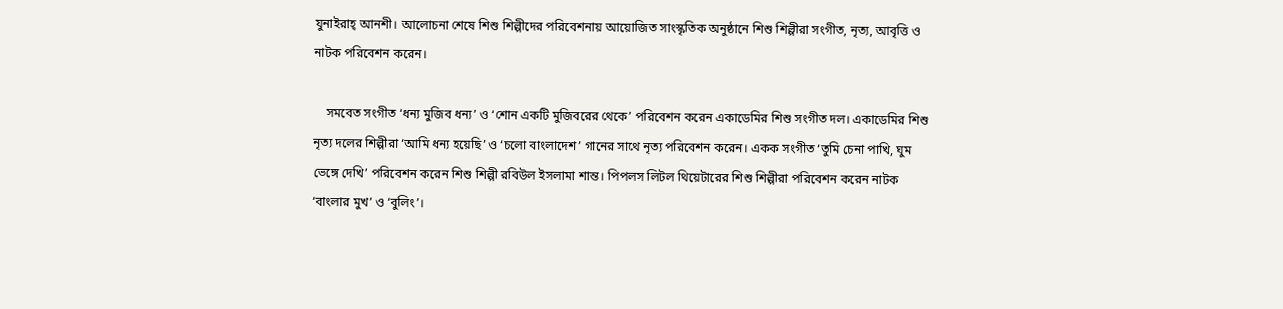যুনাইরাহ্ আনশী। আলোচনা শেষে শিশু শিল্পীদের পরিবেশনায় আয়োজিত সাংস্কৃতিক অনুষ্ঠানে শিশু শিল্পীরা সংগীত, নৃত্য, আবৃত্তি ও নাটক পরিবেশন করেন।

    সমবেত সংগীত ‘ধন্য মুজিব ধন্য’ ও ‘শোন একটি মুজিবরের থেকে’ পরিবেশন করেন একাডেমির শিশু সংগীত দল। একাডেমির শিশু নৃত্য দলের শিল্পীরা ‘আমি ধন্য হয়েছি’ ও ‘চলো বাংলাদেশ’ গানের সাথে নৃত্য পরিবেশন করেন। একক সংগীত ‘তুমি চেনা পাখি, ঘুম ভেঙ্গে দেখি’ পরিবেশন করেন শিশু শিল্পী রবিউল ইসলামা শান্ত। পিপলস লিটল থিয়েটারের শিশু শিল্পীরা পরিবেশন করেন নাটক ‘বাংলার মুখ’ ও ‘বুলিং’।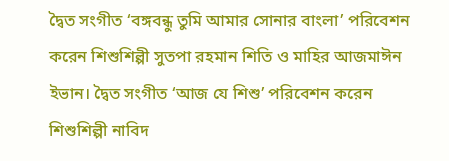দ্বৈত সংগীত ‘বঙ্গবন্ধু তুমি আমার সোনার বাংলা’ পরিবেশন করেন শিশুশিল্পী সুতপা রহমান শিতি ও মাহির আজমাঈন ইভান। দ্বৈত সংগীত ‘আজ যে শিশু’ পরিবেশন করেন শিশুশিল্পী নাবিদ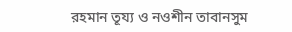রহমান তূয্য ও নওশীন তাবানসুম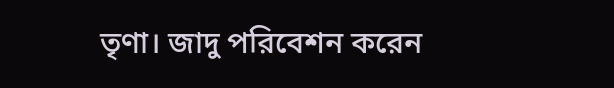তৃণা। জাদু পরিবেশন করেন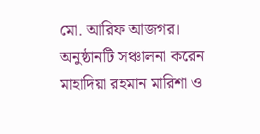মো. আরিফ আজগর। অনুষ্ঠানটি সঞ্চালনা করেন মাহাদিয়া রহমান মারিশা ও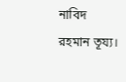নাবিদ রহমান তূয্য।